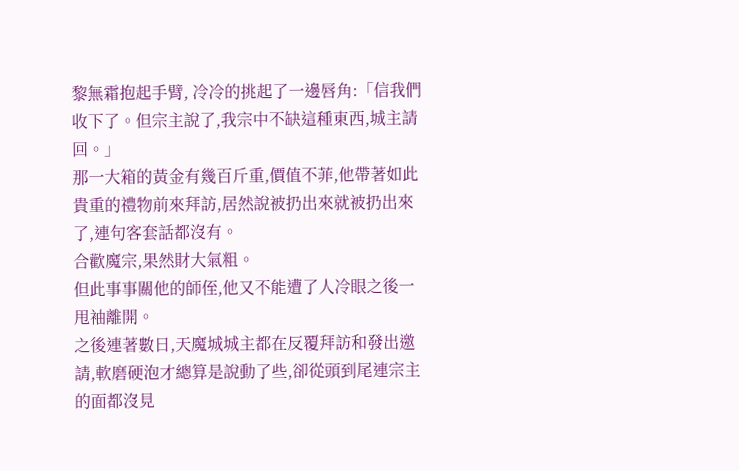黎無霜抱起手臂, 冷冷的挑起了一邊唇角:「信我們收下了。但宗主說了,我宗中不缺這種東西,城主請回。」
那一大箱的黃金有幾百斤重,價值不菲,他帶著如此貴重的禮物前來拜訪,居然說被扔出來就被扔出來了,連句客套話都沒有。
合歡魔宗,果然財大氣粗。
但此事事關他的師侄,他又不能遭了人冷眼之後一甩袖離開。
之後連著數日,天魔城城主都在反覆拜訪和發出邀請,軟磨硬泡才總算是說動了些,卻從頭到尾連宗主的面都沒見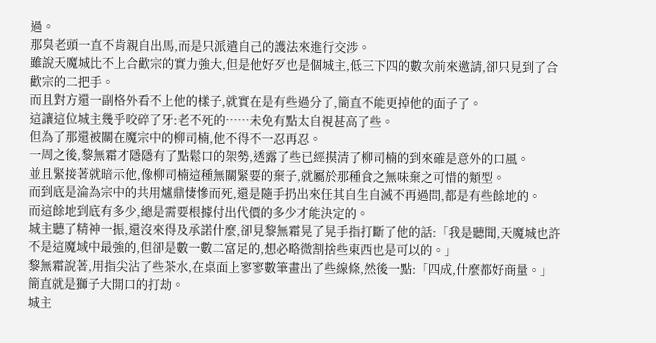過。
那臭老頭一直不肯親自出馬,而是只派遣自己的護法來進行交涉。
雖說天魔城比不上合歡宗的實力強大,但是他好歹也是個城主,低三下四的數次前來邀請,卻只見到了合歡宗的二把手。
而且對方還一副格外看不上他的樣子,就實在是有些過分了,簡直不能更掉他的面子了。
這讓這位城主幾乎咬碎了牙:老不死的……未免有點太自視甚高了些。
但為了那還被關在魔宗中的柳司楠,他不得不一忍再忍。
一周之後,黎無霜才隱隱有了點鬆口的架勢,透露了些已經摸清了柳司楠的到來確是意外的口風。
並且緊接著就暗示他,像柳司楠這種無關緊要的棄子,就屬於那種食之無味棄之可惜的類型。
而到底是淪為宗中的共用爐鼎悽慘而死,還是隨手扔出來任其自生自滅不再過問,都是有些餘地的。
而這餘地到底有多少,總是需要根據付出代價的多少才能決定的。
城主聽了精神一振,還沒來得及承諾什麼,卻見黎無霜晃了晃手指打斷了他的話:「我是聽聞,天魔城也許不是這魔域中最強的,但卻是數一數二富足的,想必略微割捨些東西也是可以的。」
黎無霜說著,用指尖沾了些茶水,在桌面上寥寥數筆畫出了些線條,然後一點:「四成,什麼都好商量。」
簡直就是獅子大開口的打劫。
城主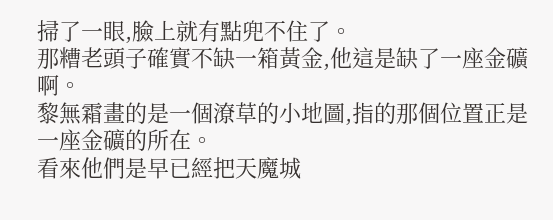掃了一眼,臉上就有點兜不住了。
那糟老頭子確實不缺一箱黃金,他這是缺了一座金礦啊。
黎無霜畫的是一個潦草的小地圖,指的那個位置正是一座金礦的所在。
看來他們是早已經把天魔城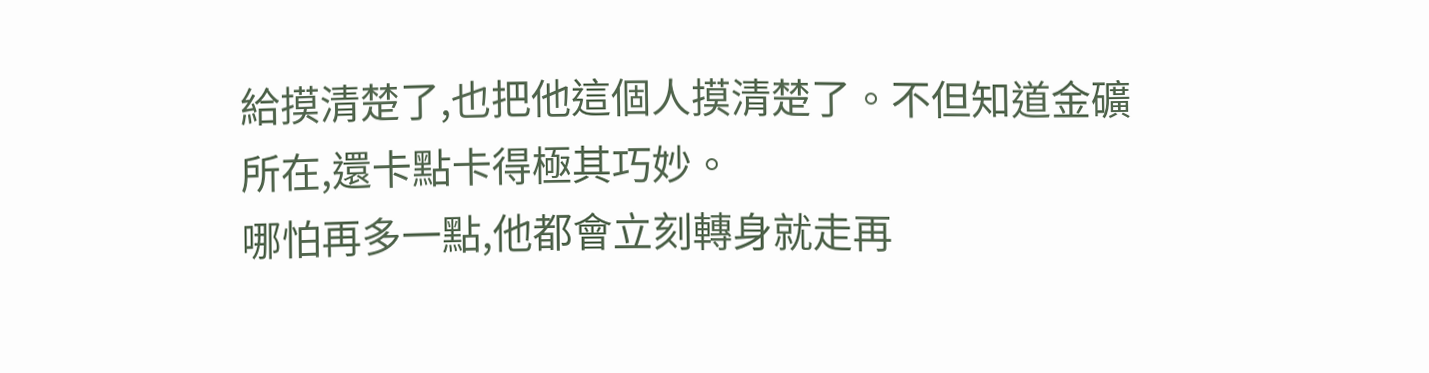給摸清楚了,也把他這個人摸清楚了。不但知道金礦所在,還卡點卡得極其巧妙。
哪怕再多一點,他都會立刻轉身就走再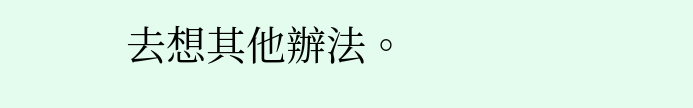去想其他辦法。